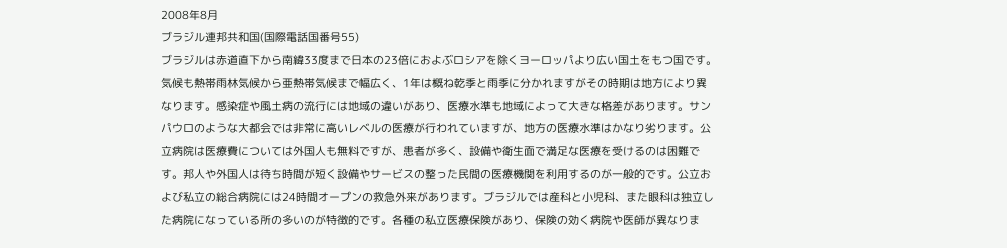2008年8月
ブラジル連邦共和国(国際電話国番号55)
ブラジルは赤道直下から南緯33度まで日本の23倍におよぶロシアを除くヨーロッパより広い国土をもつ国です。気候も熱帯雨林気候から亜熱帯気候まで幅広く、1年は概ね乾季と雨季に分かれますがその時期は地方により異なります。感染症や風土病の流行には地域の違いがあり、医療水準も地域によって大きな格差があります。サンパウロのような大都会では非常に高いレベルの医療が行われていますが、地方の医療水準はかなり劣ります。公立病院は医療費については外国人も無料ですが、患者が多く、設備や衛生面で満足な医療を受けるのは困難です。邦人や外国人は待ち時間が短く設備やサービスの整った民間の医療機関を利用するのが一般的です。公立および私立の総合病院には24時間オープンの救急外来があります。ブラジルでは産科と小児科、また眼科は独立した病院になっている所の多いのが特徴的です。各種の私立医療保険があり、保険の効く病院や医師が異なりま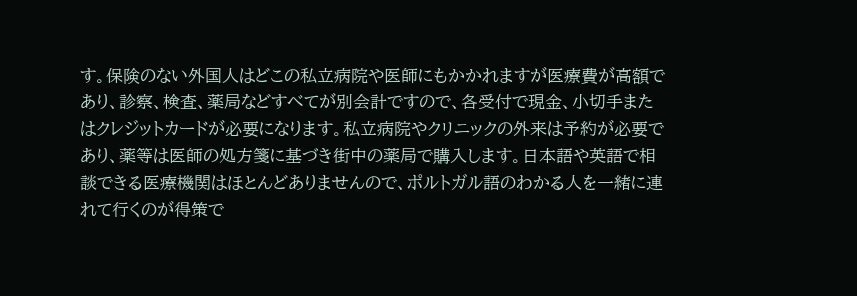す。保険のない外国人はどこの私立病院や医師にもかかれますが医療費が高額であり、診察、検査、薬局などすべてが別会計ですので、各受付で現金、小切手またはクレジットカードが必要になります。私立病院やクリニックの外来は予約が必要であり、薬等は医師の処方箋に基づき街中の薬局で購入します。日本語や英語で相談できる医療機関はほとんどありませんので、ポルトガル語のわかる人を一緒に連れて行くのが得策で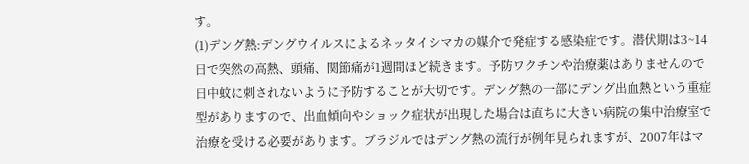す。
(1)デング熱:デングウイルスによるネッタイシマカの媒介で発症する感染症です。潜伏期は3~14日で突然の高熱、頭痛、関節痛が1週間ほど続きます。予防ワクチンや治療薬はありませんので日中蚊に刺されないように予防することが大切です。デング熱の一部にデング出血熱という重症型がありますので、出血傾向やショック症状が出現した場合は直ちに大きい病院の集中治療室で治療を受ける必要があります。ブラジルではデング熱の流行が例年見られますが、2007年はマ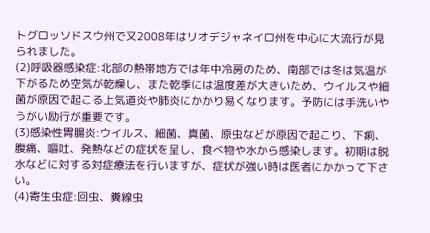トグロッソドスウ州で又2008年はリオデジャネイロ州を中心に大流行が見られました。
(2)呼吸器感染症:北部の熱帯地方では年中冷房のため、南部では冬は気温が下がるため空気が乾燥し、また乾季には温度差が大きいため、ウイルスや細菌が原因で起こる上気道炎や肺炎にかかり易くなります。予防には手洗いやうがい励行が重要です。
(3)感染性胃腸炎:ウイルス、細菌、真菌、原虫などが原因で起こり、下痢、腹痛、嘔吐、発熱などの症状を呈し、食べ物や水から感染します。初期は脱水などに対する対症療法を行いますが、症状が強い時は医者にかかって下さい。
(4)寄生虫症:回虫、糞線虫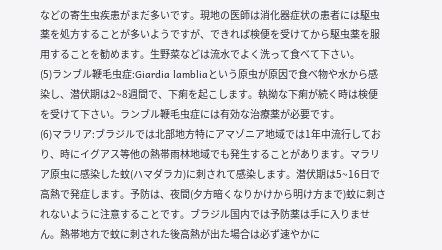などの寄生虫疾患がまだ多いです。現地の医師は消化器症状の患者には駆虫薬を処方することが多いようですが、できれば検便を受けてから駆虫薬を服用することを勧めます。生野菜などは流水でよく洗って食べて下さい。
(5)ランブル鞭毛虫症:Giardia lambliaという原虫が原因で食べ物や水から感染し、潜伏期は2~8週間で、下痢を起こします。執拗な下痢が続く時は検便を受けて下さい。ランブル鞭毛虫症には有効な治療薬が必要です。
(6)マラリア:ブラジルでは北部地方特にアマゾニア地域では1年中流行しており、時にイグアス等他の熱帯雨林地域でも発生することがあります。マラリア原虫に感染した蚊(ハマダラカ)に刺されて感染します。潜伏期は5~16日で高熱で発症します。予防は、夜間(夕方暗くなりかけから明け方まで)蚊に刺されないように注意することです。ブラジル国内では予防薬は手に入りません。熱帯地方で蚊に刺された後高熱が出た場合は必ず速やかに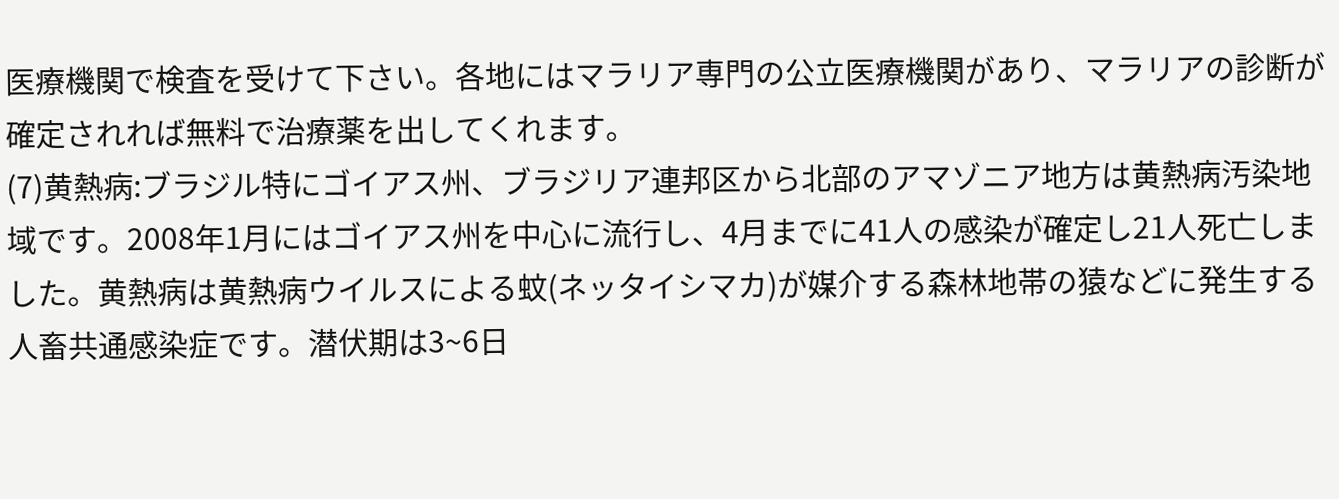医療機関で検査を受けて下さい。各地にはマラリア専門の公立医療機関があり、マラリアの診断が確定されれば無料で治療薬を出してくれます。
(7)黄熱病:ブラジル特にゴイアス州、ブラジリア連邦区から北部のアマゾニア地方は黄熱病汚染地域です。2008年1月にはゴイアス州を中心に流行し、4月までに41人の感染が確定し21人死亡しました。黄熱病は黄熱病ウイルスによる蚊(ネッタイシマカ)が媒介する森林地帯の猿などに発生する人畜共通感染症です。潜伏期は3~6日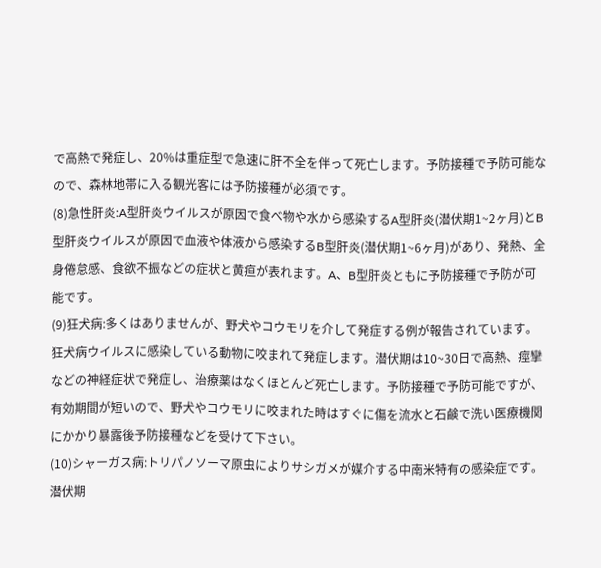で高熱で発症し、20%は重症型で急速に肝不全を伴って死亡します。予防接種で予防可能なので、森林地帯に入る観光客には予防接種が必須です。
(8)急性肝炎:A型肝炎ウイルスが原因で食べ物や水から感染するA型肝炎(潜伏期1~2ヶ月)とB型肝炎ウイルスが原因で血液や体液から感染するB型肝炎(潜伏期1~6ヶ月)があり、発熱、全身倦怠感、食欲不振などの症状と黄疸が表れます。A、B型肝炎ともに予防接種で予防が可能です。
(9)狂犬病:多くはありませんが、野犬やコウモリを介して発症する例が報告されています。狂犬病ウイルスに感染している動物に咬まれて発症します。潜伏期は10~30日で高熱、痙攣などの神経症状で発症し、治療薬はなくほとんど死亡します。予防接種で予防可能ですが、有効期間が短いので、野犬やコウモリに咬まれた時はすぐに傷を流水と石鹸で洗い医療機関にかかり暴露後予防接種などを受けて下さい。
(10)シャーガス病:トリパノソーマ原虫によりサシガメが媒介する中南米特有の感染症です。潜伏期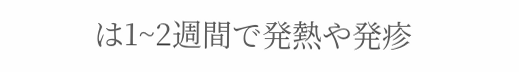は1~2週間で発熱や発疹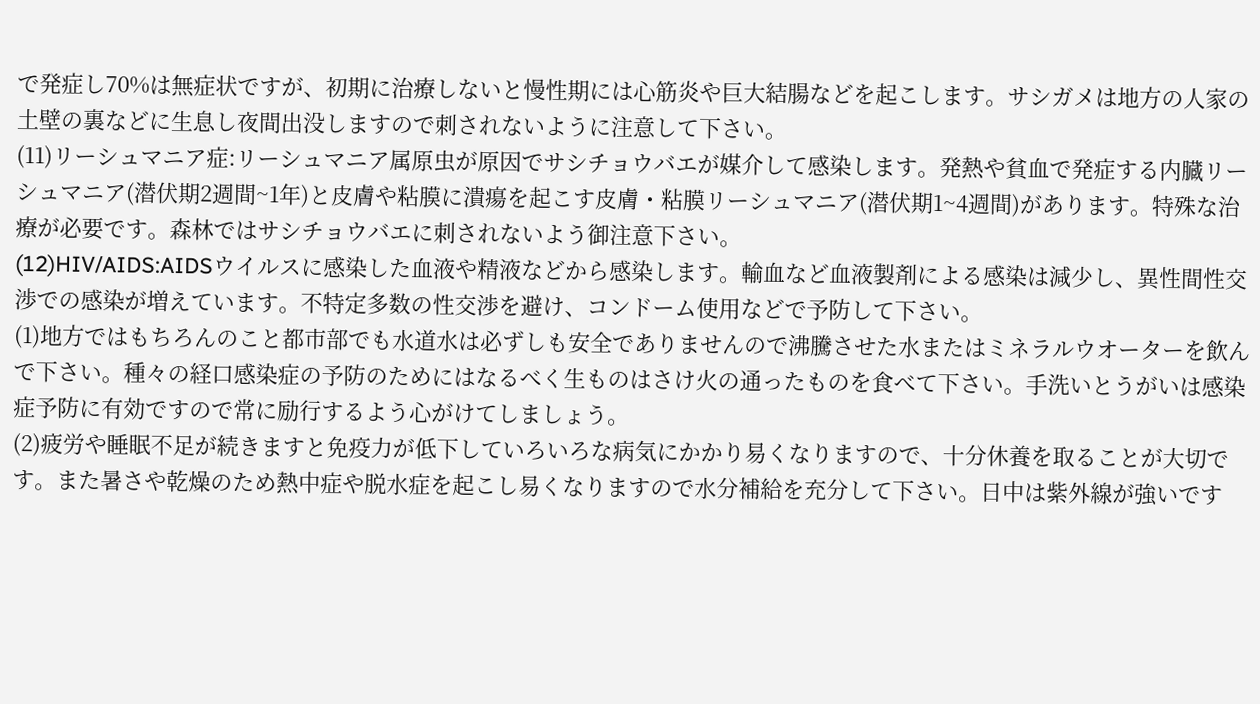で発症し70%は無症状ですが、初期に治療しないと慢性期には心筋炎や巨大結腸などを起こします。サシガメは地方の人家の土壁の裏などに生息し夜間出没しますので刺されないように注意して下さい。
(11)リーシュマニア症:リーシュマニア属原虫が原因でサシチョウバエが媒介して感染します。発熱や貧血で発症する内臓リーシュマニア(潜伏期2週間~1年)と皮膚や粘膜に潰瘍を起こす皮膚・粘膜リーシュマニア(潜伏期1~4週間)があります。特殊な治療が必要です。森林ではサシチョウバエに刺されないよう御注意下さい。
(12)HIV/AIDS:AIDSウイルスに感染した血液や精液などから感染します。輸血など血液製剤による感染は減少し、異性間性交渉での感染が増えています。不特定多数の性交渉を避け、コンドーム使用などで予防して下さい。
(1)地方ではもちろんのこと都市部でも水道水は必ずしも安全でありませんので沸騰させた水またはミネラルウオーターを飲んで下さい。種々の経口感染症の予防のためにはなるべく生ものはさけ火の通ったものを食べて下さい。手洗いとうがいは感染症予防に有効ですので常に励行するよう心がけてしましょう。
(2)疲労や睡眠不足が続きますと免疫力が低下していろいろな病気にかかり易くなりますので、十分休養を取ることが大切です。また暑さや乾燥のため熱中症や脱水症を起こし易くなりますので水分補給を充分して下さい。日中は紫外線が強いです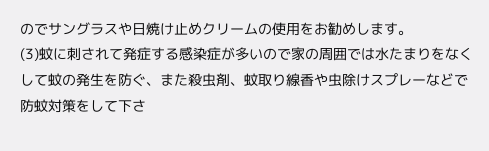のでサングラスや日焼け止めクリームの使用をお勧めします。
(3)蚊に刺されて発症する感染症が多いので家の周囲では水たまりをなくして蚊の発生を防ぐ、また殺虫剤、蚊取り線香や虫除けスプレーなどで防蚊対策をして下さ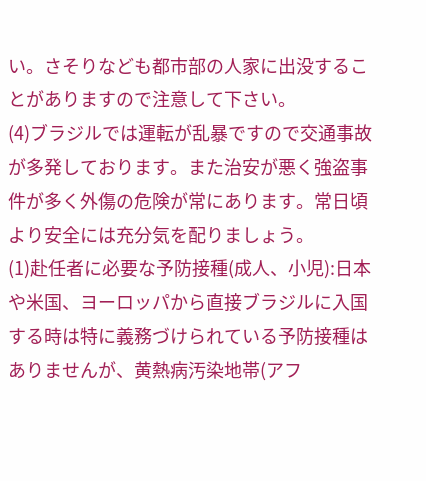い。さそりなども都市部の人家に出没することがありますので注意して下さい。
(4)ブラジルでは運転が乱暴ですので交通事故が多発しております。また治安が悪く強盗事件が多く外傷の危険が常にあります。常日頃より安全には充分気を配りましょう。
(1)赴任者に必要な予防接種(成人、小児):日本や米国、ヨーロッパから直接ブラジルに入国する時は特に義務づけられている予防接種はありませんが、黄熱病汚染地帯(アフ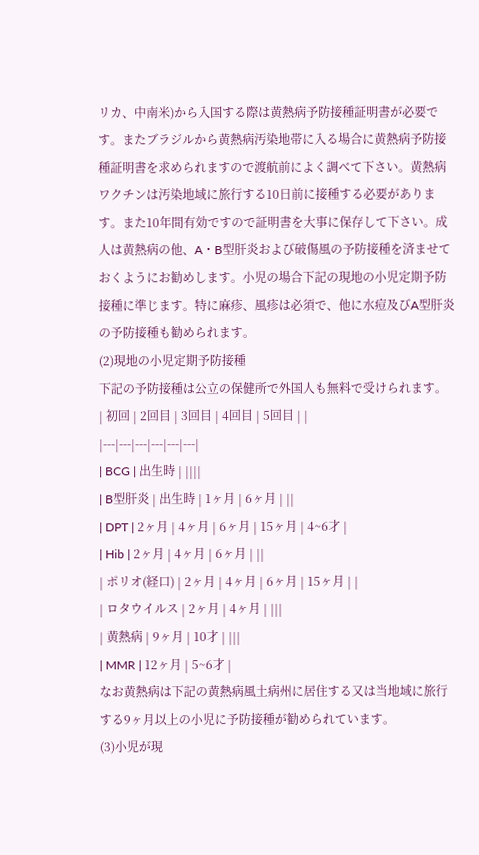リカ、中南米)から入国する際は黄熱病予防接種証明書が必要です。またブラジルから黄熱病汚染地帯に入る場合に黄熱病予防接種証明書を求められますので渡航前によく調べて下さい。黄熱病ワクチンは汚染地域に旅行する10日前に接種する必要があります。また10年間有効ですので証明書を大事に保存して下さい。成人は黄熱病の他、A・B型肝炎および破傷風の予防接種を済ませておくようにお勧めします。小児の場合下記の現地の小児定期予防接種に準じます。特に麻疹、風疹は必須で、他に水痘及びA型肝炎の予防接種も勧められます。
(2)現地の小児定期予防接種
下記の予防接種は公立の保健所で外国人も無料で受けられます。
| 初回 | 2回目 | 3回目 | 4回目 | 5回目 | |
|---|---|---|---|---|---|
| BCG | 出生時 | ||||
| B型肝炎 | 出生時 | 1ヶ月 | 6ヶ月 | ||
| DPT | 2ヶ月 | 4ヶ月 | 6ヶ月 | 15ヶ月 | 4~6才 |
| Hib | 2ヶ月 | 4ヶ月 | 6ヶ月 | ||
| ポリオ(経口) | 2ヶ月 | 4ヶ月 | 6ヶ月 | 15ヶ月 | |
| ロタウイルス | 2ヶ月 | 4ヶ月 | |||
| 黄熱病 | 9ヶ月 | 10才 | |||
| MMR | 12ヶ月 | 5~6才 |
なお黄熱病は下記の黄熱病風土病州に居住する又は当地域に旅行する9ヶ月以上の小児に予防接種が勧められています。
(3)小児が現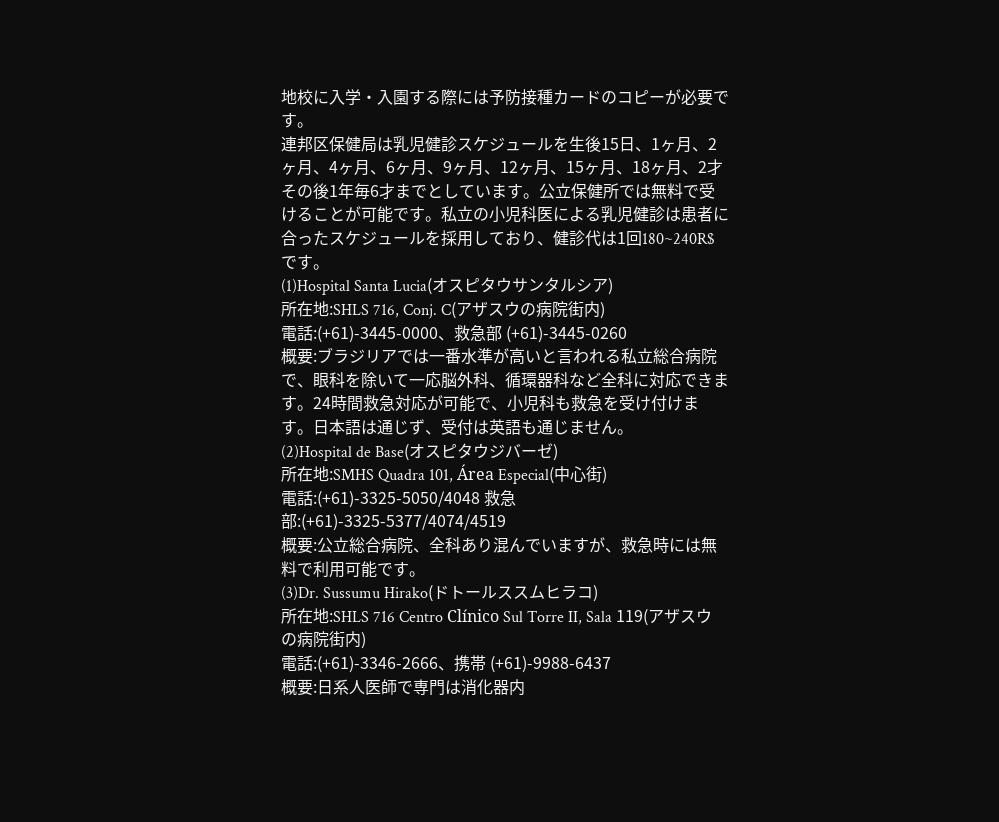地校に入学・入園する際には予防接種カードのコピーが必要です。
連邦区保健局は乳児健診スケジュールを生後15日、1ヶ月、2ヶ月、4ヶ月、6ヶ月、9ヶ月、12ヶ月、15ヶ月、18ヶ月、2才その後1年毎6才までとしています。公立保健所では無料で受けることが可能です。私立の小児科医による乳児健診は患者に合ったスケジュールを採用しており、健診代は1回180~240R$です。
(1)Hospital Santa Lucia(オスピタウサンタルシア)
所在地:SHLS 716, Conj. C(アザスウの病院街内)
電話:(+61)-3445-0000、救急部 (+61)-3445-0260
概要:ブラジリアでは一番水準が高いと言われる私立総合病院で、眼科を除いて一応脳外科、循環器科など全科に対応できます。24時間救急対応が可能で、小児科も救急を受け付けます。日本語は通じず、受付は英語も通じません。
(2)Hospital de Base(オスピタウジバーゼ)
所在地:SMHS Quadra 101, Área Especial(中心街)
電話:(+61)-3325-5050/4048 救急部:(+61)-3325-5377/4074/4519
概要:公立総合病院、全科あり混んでいますが、救急時には無料で利用可能です。
(3)Dr. Sussumu Hirako(ドトールススムヒラコ)
所在地:SHLS 716 Centro Clínico Sul Torre II, Sala 119(アザスウの病院街内)
電話:(+61)-3346-2666、携帯 (+61)-9988-6437
概要:日系人医師で専門は消化器内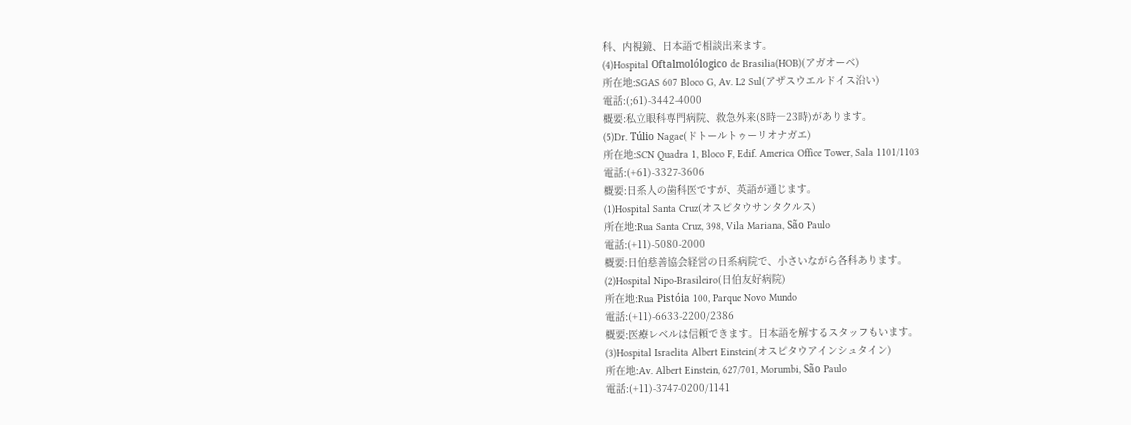科、内視鏡、日本語で相談出来ます。
(4)Hospital Oftalmolólogico de Brasilia(HOB)(アガオーベ)
所在地:SGAS 607 Bloco G, Av. L2 Sul(アザスウエルドイス沿い)
電話:(;61)-3442-4000
概要:私立眼科専門病院、救急外来(8時―23時)があります。
(5)Dr. Túlio Nagae(ドトールトゥーリオナガエ)
所在地:SCN Quadra 1, Bloco F, Edif. America Office Tower, Sala 1101/1103
電話:(+61)-3327-3606
概要:日系人の歯科医ですが、英語が通じます。
(1)Hospital Santa Cruz(オスピタウサンタクルス)
所在地:Rua Santa Cruz, 398, Vila Mariana, São Paulo
電話:(+11)-5080-2000
概要:日伯慈善協会経営の日系病院で、小さいながら各科あります。
(2)Hospital Nipo-Brasileiro(日伯友好病院)
所在地:Rua Pistóia 100, Parque Novo Mundo
電話:(+11)-6633-2200/2386
概要:医療レベルは信頼できます。日本語を解するスタッフもいます。
(3)Hospital Israelita Albert Einstein(オスピタウアインシュタイン)
所在地:Av. Albert Einstein, 627/701, Morumbi, São Paulo
電話:(+11)-3747-0200/1141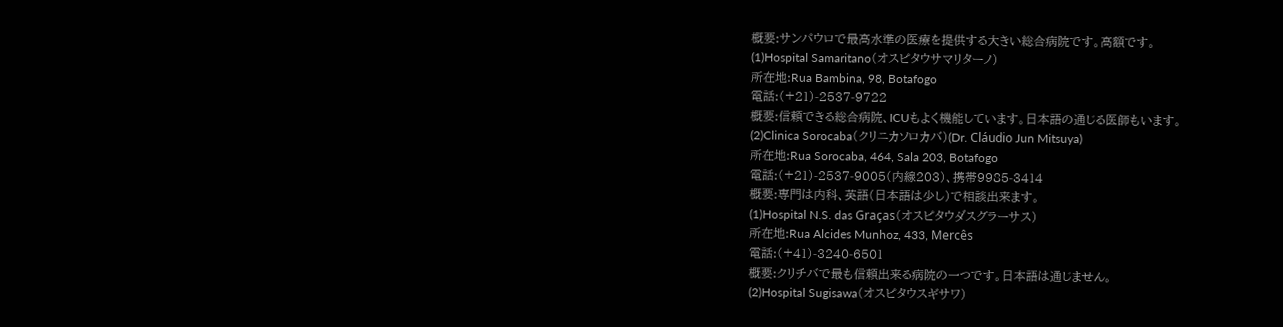概要:サンパウロで最高水準の医療を提供する大きい総合病院です。高額です。
(1)Hospital Samaritano(オスピタウサマリターノ)
所在地:Rua Bambina, 98, Botafogo
電話:(+21)-2537-9722
概要:信頼できる総合病院、ICUもよく機能しています。日本語の通じる医師もいます。
(2)Clinica Sorocaba(クリニカソロカバ)(Dr. Cláudio Jun Mitsuya)
所在地:Rua Sorocaba, 464, Sala 203, Botafogo
電話:(+21)-2537-9005(内線203)、携帯9985-3414
概要:専門は内科、英語(日本語は少し)で相談出来ます。
(1)Hospital N.S. das Graças(オスピタウダスグラーサス)
所在地:Rua Alcides Munhoz, 433, Mercês
電話:(+41)-3240-6501
概要:クリチバで最も信頼出来る病院の一つです。日本語は通じません。
(2)Hospital Sugisawa(オスピタウスギサワ)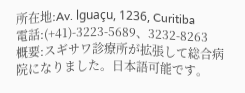所在地:Av. lguaçu, 1236, Curitiba
電話:(+41)-3223-5689、3232-8263
概要:スギサワ診療所が拡張して総合病院になりました。日本語可能です。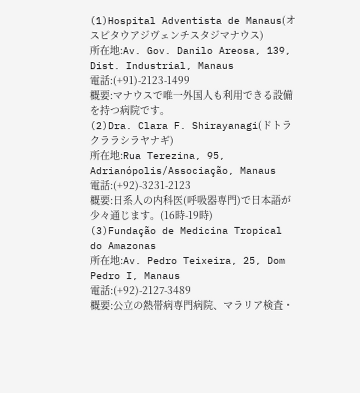(1)Hospital Adventista de Manaus(オスピタウアジヴェンチスタジマナウス)
所在地:Av. Gov. Danilo Areosa, 139, Dist. Industrial, Manaus
電話:(+91)-2123-1499
概要:マナウスで唯一外国人も利用できる設備を持つ病院です。
(2)Dra. Clara F. Shirayanagi(ドトラクララシラヤナギ)
所在地:Rua Terezina, 95, Adrianópolis/Associação, Manaus
電話:(+92)-3231-2123
概要:日系人の内科医(呼吸器専門)で日本語が少々通じます。(16時-19時)
(3)Fundação de Medicina Tropical do Amazonas
所在地:Av. Pedro Teixeira, 25, Dom Pedro I, Manaus
電話:(+92)-2127-3489
概要:公立の熱帯病専門病院、マラリア検査・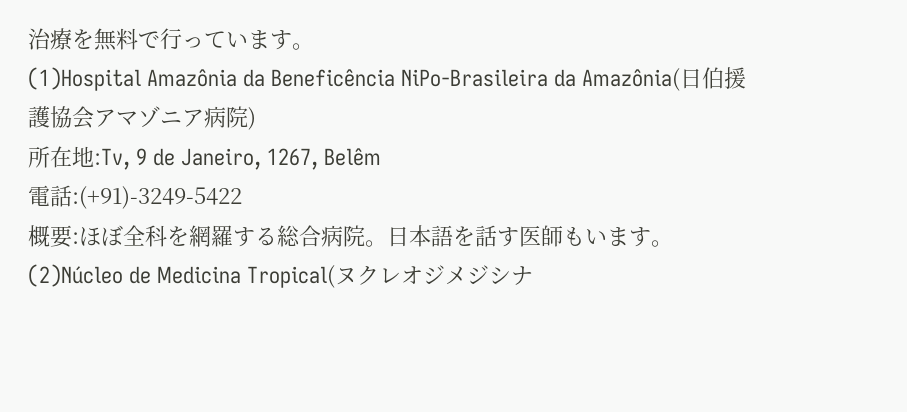治療を無料で行っています。
(1)Hospital Amazônia da Beneficência NiPo-Brasileira da Amazônia(日伯援護協会アマゾニア病院)
所在地:Tv, 9 de Janeiro, 1267, Belêm
電話:(+91)-3249-5422
概要:ほぼ全科を網羅する総合病院。日本語を話す医師もいます。
(2)Núcleo de Medicina Tropical(ヌクレオジメジシナ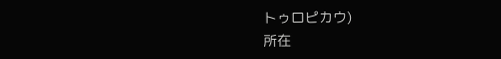トゥロピカウ)
所在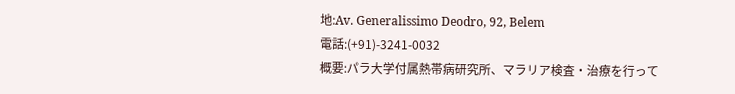地:Av. Generalissimo Deodro, 92, Belem
電話:(+91)-3241-0032
概要:パラ大学付属熱帯病研究所、マラリア検査・治療を行って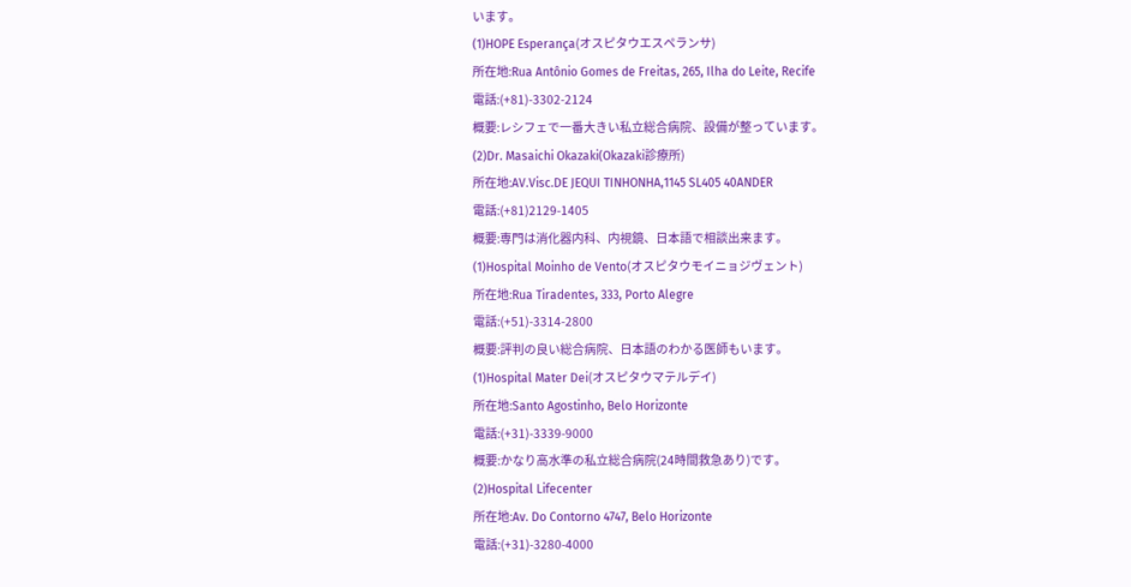います。
(1)HOPE Esperança(オスピタウエスペランサ)
所在地:Rua Antônio Gomes de Freitas, 265, Ilha do Leite, Recife
電話:(+81)-3302-2124
概要:レシフェで一番大きい私立総合病院、設備が整っています。
(2)Dr. Masaichi Okazaki(Okazaki診療所)
所在地:AV.Visc.DE JEQUI TINHONHA,1145 SL405 40ANDER
電話:(+81)2129-1405
概要:専門は消化器内科、内視鏡、日本語で相談出来ます。
(1)Hospital Moinho de Vento(オスピタウモイニョジヴェント)
所在地:Rua Tiradentes, 333, Porto Alegre
電話:(+51)-3314-2800
概要:評判の良い総合病院、日本語のわかる医師もいます。
(1)Hospital Mater Dei(オスピタウマテルデイ)
所在地:Santo Agostinho, Belo Horizonte
電話:(+31)-3339-9000
概要:かなり高水準の私立総合病院(24時間救急あり)です。
(2)Hospital Lifecenter
所在地:Av. Do Contorno 4747, Belo Horizonte
電話:(+31)-3280-4000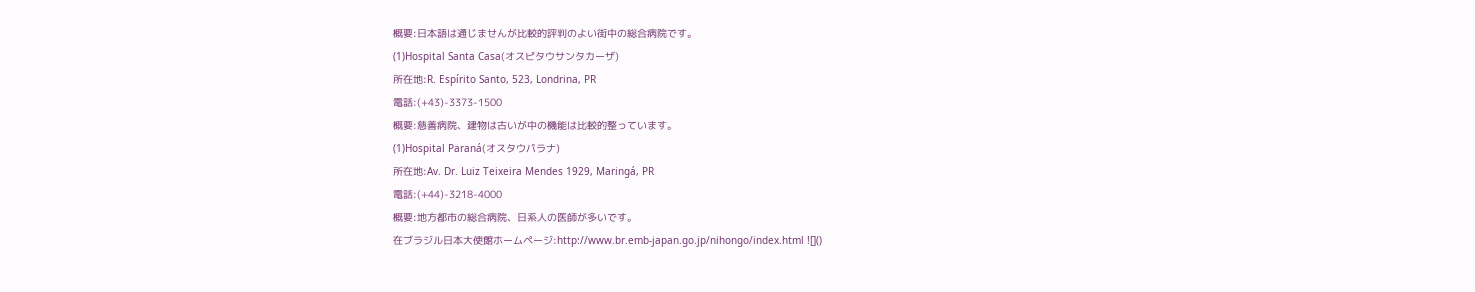概要:日本語は通じませんが比較的評判のよい街中の総合病院です。
(1)Hospital Santa Casa(オスピタウサンタカーザ)
所在地:R. Espírito Santo, 523, Londrina, PR
電話:(+43)-3373-1500
概要:慈善病院、建物は古いが中の機能は比較的整っています。
(1)Hospital Paraná(オスタウパラナ)
所在地:Av. Dr. Luiz Teixeira Mendes 1929, Maringá, PR
電話:(+44)-3218-4000
概要:地方都市の総合病院、日系人の医師が多いです。
在ブラジル日本大使館ホームページ:http://www.br.emb-japan.go.jp/nihongo/index.html ![]()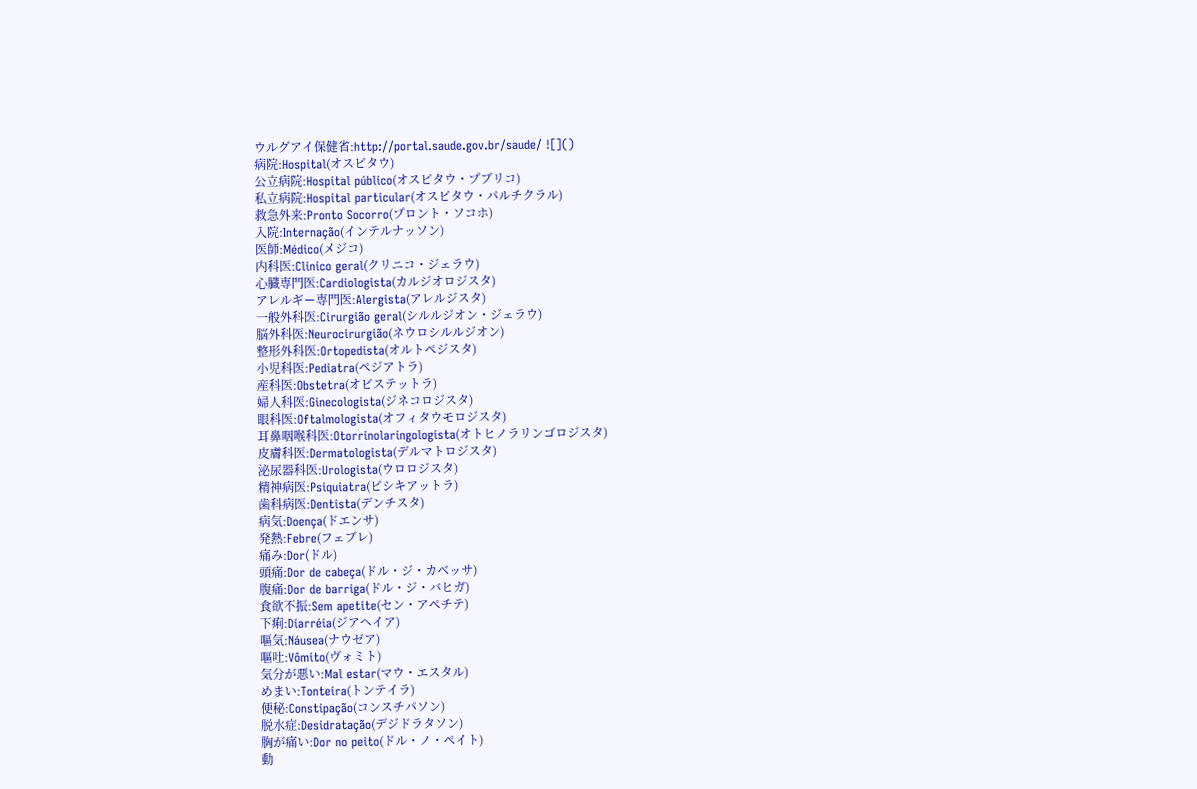ウルグアイ保健省:http://portal.saude.gov.br/saude/ ![]()
病院:Hospital(オスピタウ)
公立病院:Hospital público(オスピタウ・プブリコ)
私立病院:Hospital particular(オスピタウ・パルチクラル)
救急外来:Pronto Socorro(プロント・ソコホ)
入院:Internação(インテルナッソン)
医師:Médico(メジコ)
内科医:Clinico geral(クリニコ・ジェラウ)
心臓専門医:Cardiologista(カルジオロジスタ)
アレルギー専門医:Alergista(アレルジスタ)
一般外科医:Cirurgião geral(シルルジオン・ジェラウ)
脳外科医:Neurocirurgião(ネウロシルルジオン)
整形外科医:Ortopedista(オルトペジスタ)
小児科医:Pediatra(ペジアトラ)
産科医:Obstetra(オビステットラ)
婦人科医:Ginecologista(ジネコロジスタ)
眼科医:Oftalmologista(オフィタウモロジスタ)
耳鼻咽喉科医:Otorrinolaringologista(オトヒノラリンゴロジスタ)
皮膚科医:Dermatologista(デルマトロジスタ)
泌尿器科医:Urologista(ウロロジスタ)
精神病医:Psiquiatra(ピシキアットラ)
歯科病医:Dentista(デンチスタ)
病気:Doença(ドエンサ)
発熱:Febre(フェブレ)
痛み:Dor(ドル)
頭痛:Dor de cabeça(ドル・ジ・カベッサ)
腹痛:Dor de barriga(ドル・ジ・バヒガ)
食欲不振:Sem apetite(セン・アペチテ)
下痢:Diarréia(ジアヘイア)
嘔気:Náusea(ナウゼア)
嘔吐:Vômito(ヴォミト)
気分が悪い:Mal estar(マウ・エスタル)
めまい:Tonteira(トンテイラ)
便秘:Constipação(コンスチパソン)
脱水症:Desidratação(デジドラタソン)
胸が痛い:Dor no peito(ドル・ノ・ペイト)
動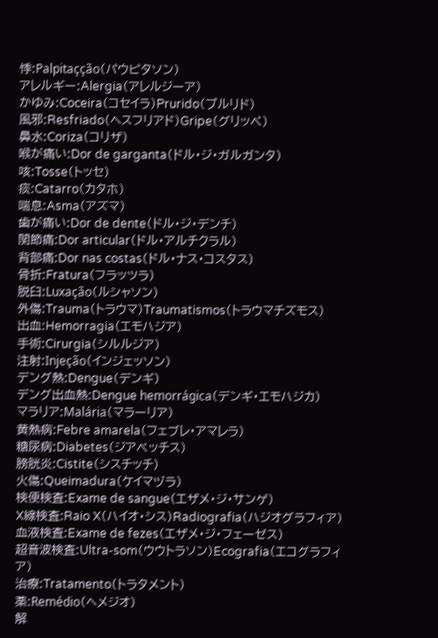悸:Palpitaçção(パウピタソン)
アレルギー:Alergia(アレルジーア)
かゆみ:Coceira(コセイラ)Prurido(プルリド)
風邪:Resfriado(ヘスフリアド)Gripe(グリッペ)
鼻水:Coriza(コリザ)
喉が痛い:Dor de garganta(ドル・ジ・ガルガンタ)
咳:Tosse(トッセ)
痰:Catarro(カタホ)
喘息:Asma(アズマ)
歯が痛い:Dor de dente(ドル・ジ・デンチ)
関節痛:Dor articular(ドル・アルチクラル)
背部痛:Dor nas costas(ドル・ナス・コスタス)
骨折:Fratura(フラッツラ)
脱臼:Luxação(ルシャソン)
外傷:Trauma(トラウマ)Traumatismos(トラウマチズモス)
出血:Hemorragia(エモハジア)
手術:Cirurgia(シルルジア)
注射:Injeção(インジェッソン)
デング熱:Dengue(デンギ)
デング出血熱:Dengue hemorrágica(デンギ・エモハジカ)
マラリア:Malária(マラーリア)
黄熱病:Febre amarela(フェブレ・アマレラ)
糖尿病:Diabetes(ジアベッチス)
膀胱炎:Cistite(シスチッチ)
火傷:Queimadura(ケイマヅラ)
検便検査:Exame de sangue(エザメ・ジ・サンゲ)
X線検査:Raio X(ハイオ・シス)Radiografia(ハジオグラフィア)
血液検査:Exame de fezes(エザメ・ジ・フェーゼス)
超音波検査:Ultra-som(ウウトラソン)Ecografia(エコグラフィア)
治療:Tratamento(トラタメント)
薬:Remédio(ヘメジオ)
解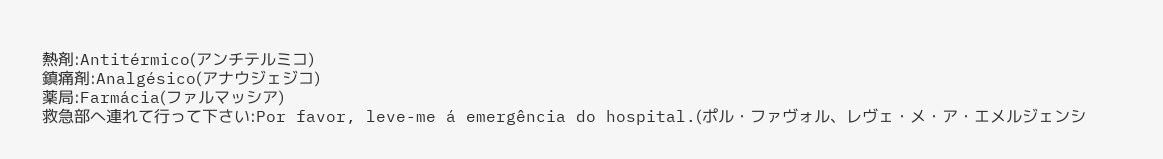熱剤:Antitérmico(アンチテルミコ)
鎮痛剤:Analgésico(アナウジェジコ)
薬局:Farmácia(ファルマッシア)
救急部へ連れて行って下さい:Por favor, leve-me á emergência do hospital.(ポル・ファヴォル、レヴェ・メ・ア・エメルジェンシ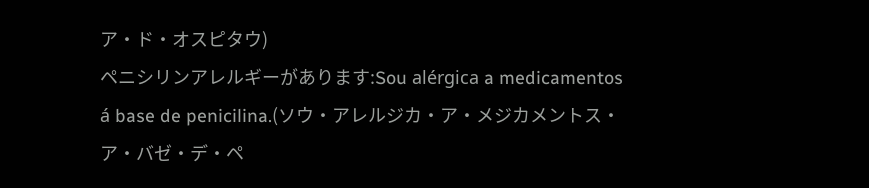ア・ド・オスピタウ)
ペニシリンアレルギーがあります:Sou alérgica a medicamentos á base de penicilina.(ソウ・アレルジカ・ア・メジカメントス・ア・バゼ・デ・ペ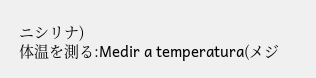ニシリナ)
体温を測る:Medir a temperatura(メジ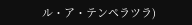ル・ア・テンペラツラ)